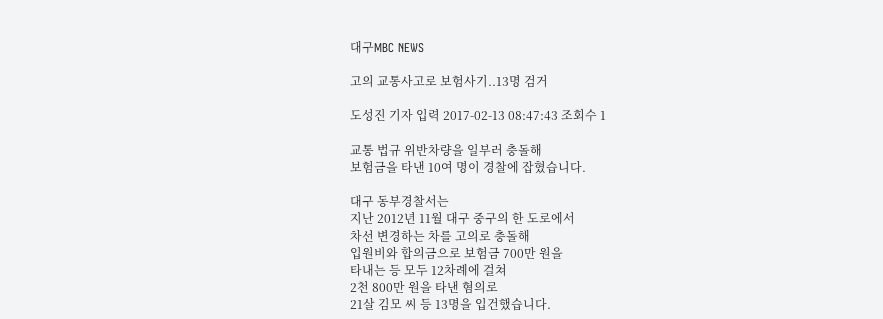대구MBC NEWS

고의 교통사고로 보험사기..13명 검거

도성진 기자 입력 2017-02-13 08:47:43 조회수 1

교통 법규 위반차량을 일부러 충돌해
보험금을 타낸 10여 명이 경찰에 잡혔습니다.

대구 동부경찰서는
지난 2012년 11월 대구 중구의 한 도로에서
차선 변경하는 차를 고의로 충돌해
입원비와 합의금으로 보험금 700만 원을
타내는 등 모두 12차례에 걸쳐
2천 800만 원을 타낸 혐의로
21살 김모 씨 등 13명을 입건했습니다.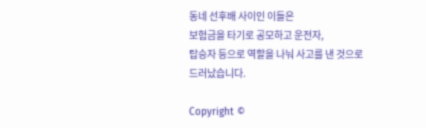동네 선후배 사이인 이들은
보험금을 타기로 공모하고 운전자,
탑승자 등으로 역할을 나눠 사고를 낸 것으로
드러났습니다.

Copyright ©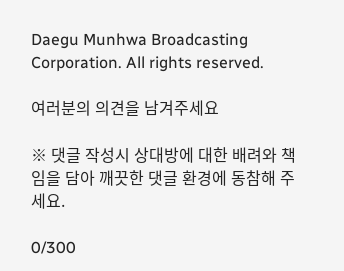Daegu Munhwa Broadcasting Corporation. All rights reserved.

여러분의 의견을 남겨주세요

※ 댓글 작성시 상대방에 대한 배려와 책임을 담아 깨끗한 댓글 환경에 동참해 주세요.

0/300